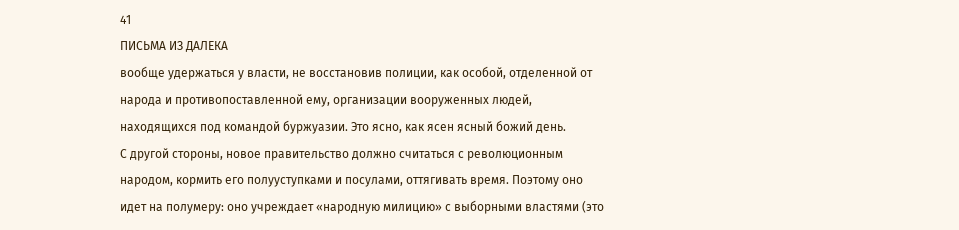41
ПИСЬМА ИЗ ДАЛЕКА
вообще удержаться у власти, не восстановив полиции, как особой, отделенной от народа и противопоставленной ему, организации вооруженных людей, находящихся под командой буржуазии. Это ясно, как ясен ясный божий день.
С другой стороны, новое правительство должно считаться с революционным народом, кормить его полууступками и посулами, оттягивать время. Поэтому оно идет на полумеру: оно учреждает «народную милицию» с выборными властями (это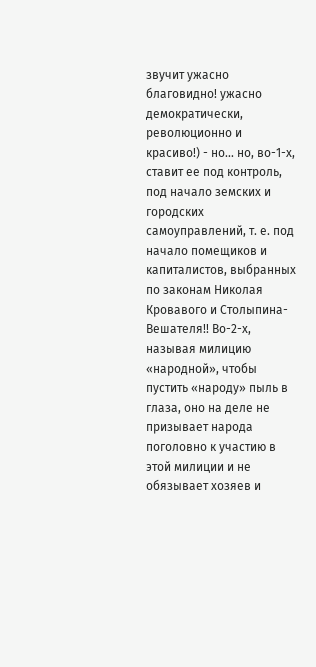звучит ужасно благовидно! ужасно демократически, революционно и красиво!) - но... но, во-1-х, ставит ее под контроль, под начало земских и городских самоуправлений, т. е. под начало помещиков и капиталистов, выбранных по законам Николая Кровавого и Столыпина-Вешателя!! Во-2-х, называя милицию «народной», чтобы пустить «народу» пыль в глаза, оно на деле не призывает народа поголовно к участию в этой милиции и не обязывает хозяев и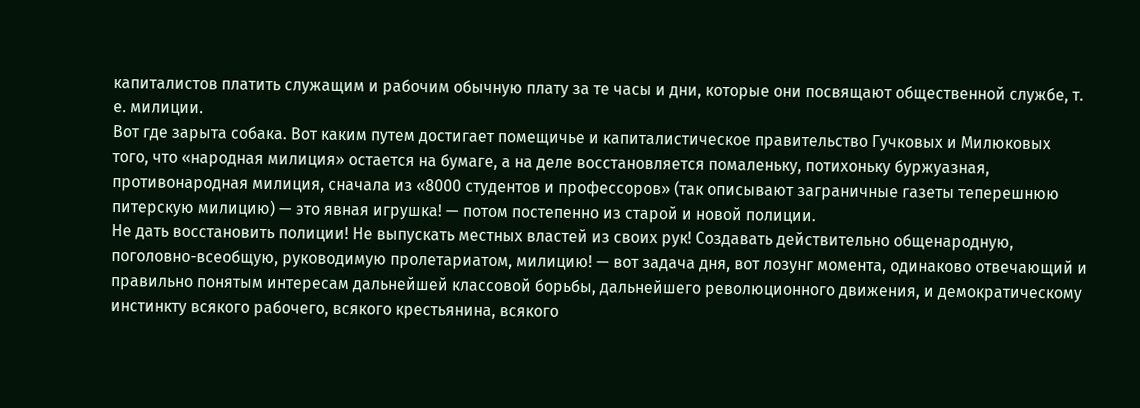капиталистов платить служащим и рабочим обычную плату за те часы и дни, которые они посвящают общественной службе, т. е. милиции.
Вот где зарыта собака. Вот каким путем достигает помещичье и капиталистическое правительство Гучковых и Милюковых того, что «народная милиция» остается на бумаге, а на деле восстановляется помаленьку, потихоньку буржуазная, противонародная милиция, сначала из «8000 студентов и профессоров» (так описывают заграничные газеты теперешнюю питерскую милицию) — это явная игрушка! — потом постепенно из старой и новой полиции.
Не дать восстановить полиции! Не выпускать местных властей из своих рук! Создавать действительно общенародную, поголовно-всеобщую, руководимую пролетариатом, милицию! — вот задача дня, вот лозунг момента, одинаково отвечающий и правильно понятым интересам дальнейшей классовой борьбы, дальнейшего революционного движения, и демократическому инстинкту всякого рабочего, всякого крестьянина, всякого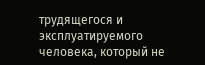трудящегося и эксплуатируемого человека, который не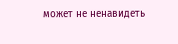может не ненавидеть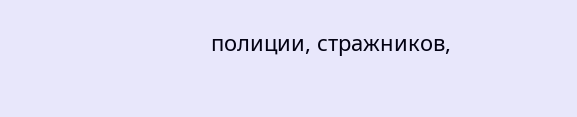полиции, стражников,